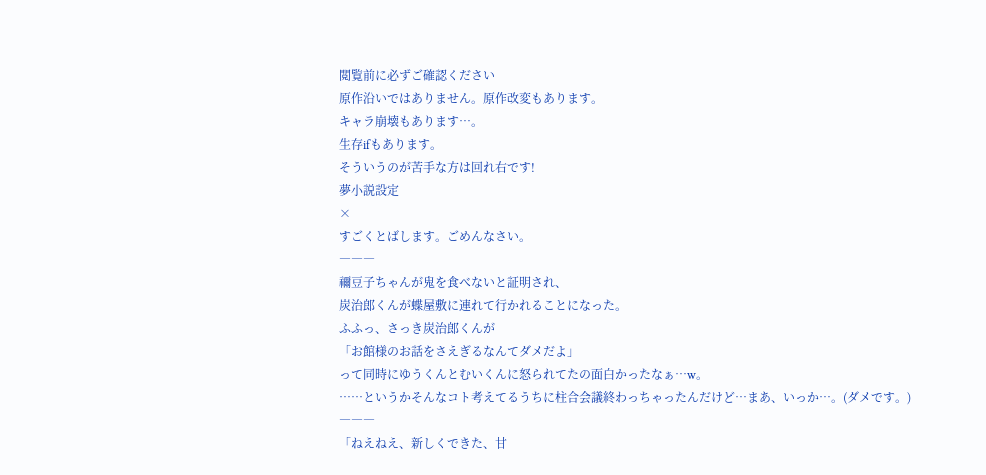閲覧前に必ずご確認ください
原作沿いではありません。原作改変もあります。
キャラ崩壊もあります…。
生存ifもあります。
そういうのが苦手な方は回れ右です!
夢小説設定
×
すごくとばします。ごめんなさい。
―――
禰豆子ちゃんが鬼を食べないと証明され、
炭治郎くんが蝶屋敷に連れて行かれることになった。
ふふっ、さっき炭治郎くんが
「お館様のお話をさえぎるなんてダメだよ」
って同時にゆうくんとむいくんに怒られてたの面白かったなぁ…w。
……というかそんなコト考えてるうちに柱合会議終わっちゃったんだけど…まあ、いっか…。(ダメです。)
―――
「ねえねえ、新しくできた、甘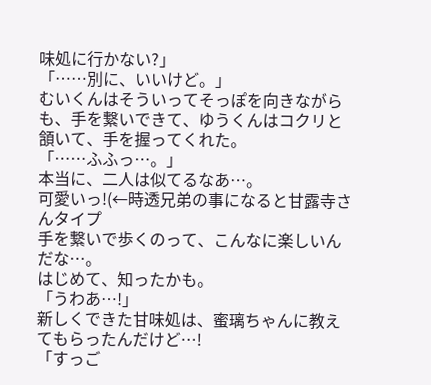味処に行かない?」
「……別に、いいけど。」
むいくんはそういってそっぽを向きながらも、手を繋いできて、ゆうくんはコクリと頷いて、手を握ってくれた。
「……ふふっ…。」
本当に、二人は似てるなあ…。
可愛いっ!(←時透兄弟の事になると甘露寺さんタイプ
手を繋いで歩くのって、こんなに楽しいんだな…。
はじめて、知ったかも。
「うわあ…!」
新しくできた甘味処は、蜜璃ちゃんに教えてもらったんだけど…!
「すっご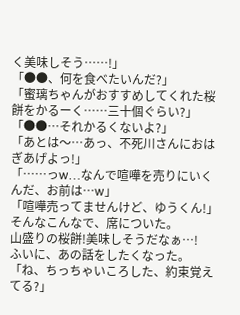く美味しそう……!」
「●●、何を食べたいんだ?」
「蜜璃ちゃんがおすすめしてくれた桜餅をかるーく……三十個ぐらい?」
「●●…それかるくないよ?」
「あとは〜…あっ、不死川さんにおはぎあげよっ!」
「……っw…なんで喧嘩を売りにいくんだ、お前は…w」
「喧嘩売ってませんけど、ゆうくん!」
そんなこんなで、席についた。
山盛りの桜餅!美味しそうだなぁ…!
ふいに、あの話をしたくなった。
「ね、ちっちゃいころした、約束覚えてる?」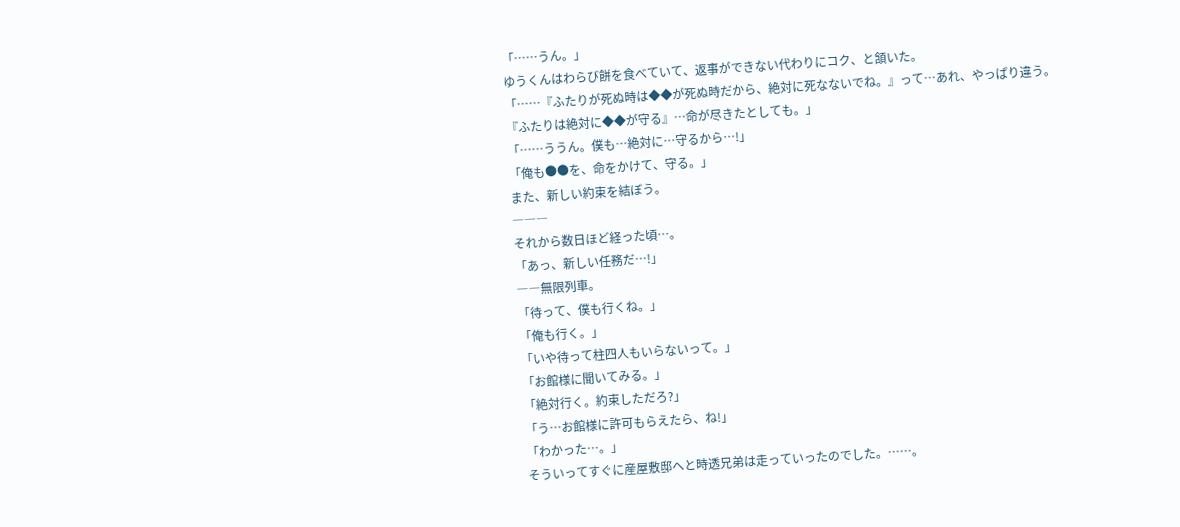「……うん。」
ゆうくんはわらび餅を食べていて、返事ができない代わりにコク、と頷いた。
「……『ふたりが死ぬ時は◆◆が死ぬ時だから、絶対に死なないでね。』って…あれ、やっぱり違う。
『ふたりは絶対に◆◆が守る』…命が尽きたとしても。」
「……ううん。僕も…絶対に…守るから…!」
「俺も●●を、命をかけて、守る。」
また、新しい約束を結ぼう。
―――
それから数日ほど経った頃…。
「あっ、新しい任務だ…!」
――無限列車。
「待って、僕も行くね。」
「俺も行く。」
「いや待って柱四人もいらないって。」
「お館様に聞いてみる。」
「絶対行く。約束しただろ?」
「う…お館様に許可もらえたら、ね!」
「わかった…。」
そういってすぐに産屋敷邸へと時透兄弟は走っていったのでした。……。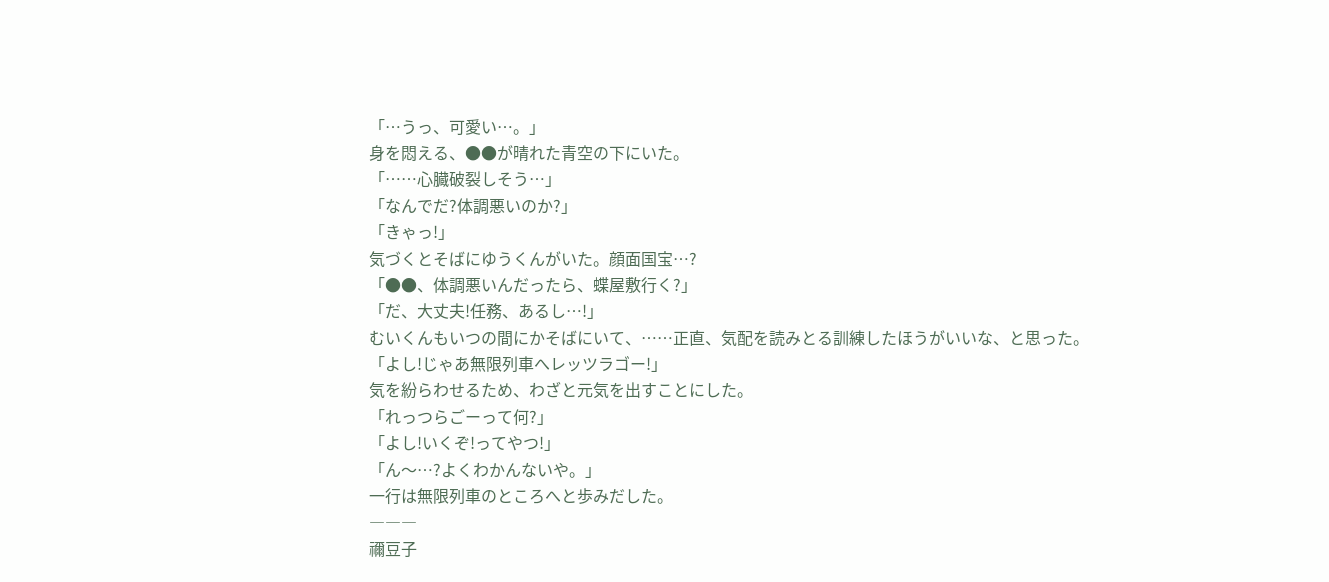「…うっ、可愛い…。」
身を悶える、●●が晴れた青空の下にいた。
「……心臓破裂しそう…」
「なんでだ?体調悪いのか?」
「きゃっ!」
気づくとそばにゆうくんがいた。顔面国宝…?
「●●、体調悪いんだったら、蝶屋敷行く?」
「だ、大丈夫!任務、あるし…!」
むいくんもいつの間にかそばにいて、……正直、気配を読みとる訓練したほうがいいな、と思った。
「よし!じゃあ無限列車へレッツラゴー!」
気を紛らわせるため、わざと元気を出すことにした。
「れっつらごーって何?」
「よし!いくぞ!ってやつ!」
「ん〜…?よくわかんないや。」
一行は無限列車のところへと歩みだした。
―――
禰豆子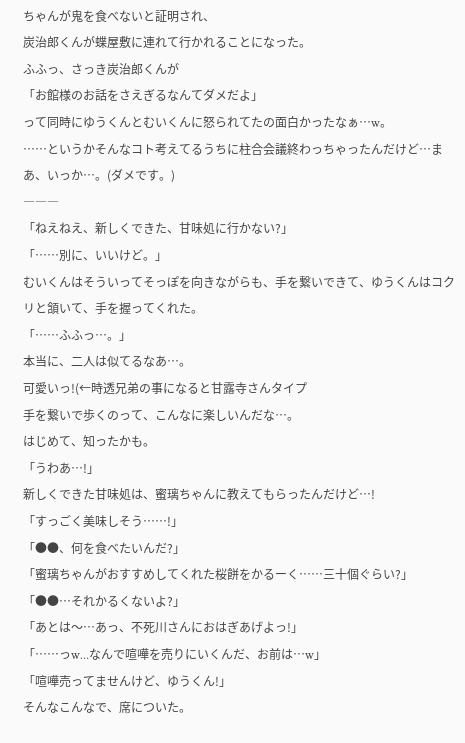ちゃんが鬼を食べないと証明され、
炭治郎くんが蝶屋敷に連れて行かれることになった。
ふふっ、さっき炭治郎くんが
「お館様のお話をさえぎるなんてダメだよ」
って同時にゆうくんとむいくんに怒られてたの面白かったなぁ…w。
……というかそんなコト考えてるうちに柱合会議終わっちゃったんだけど…まあ、いっか…。(ダメです。)
―――
「ねえねえ、新しくできた、甘味処に行かない?」
「……別に、いいけど。」
むいくんはそういってそっぽを向きながらも、手を繋いできて、ゆうくんはコクリと頷いて、手を握ってくれた。
「……ふふっ…。」
本当に、二人は似てるなあ…。
可愛いっ!(←時透兄弟の事になると甘露寺さんタイプ
手を繋いで歩くのって、こんなに楽しいんだな…。
はじめて、知ったかも。
「うわあ…!」
新しくできた甘味処は、蜜璃ちゃんに教えてもらったんだけど…!
「すっごく美味しそう……!」
「●●、何を食べたいんだ?」
「蜜璃ちゃんがおすすめしてくれた桜餅をかるーく……三十個ぐらい?」
「●●…それかるくないよ?」
「あとは〜…あっ、不死川さんにおはぎあげよっ!」
「……っw…なんで喧嘩を売りにいくんだ、お前は…w」
「喧嘩売ってませんけど、ゆうくん!」
そんなこんなで、席についた。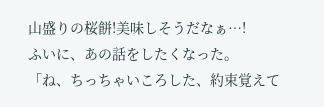山盛りの桜餅!美味しそうだなぁ…!
ふいに、あの話をしたくなった。
「ね、ちっちゃいころした、約束覚えて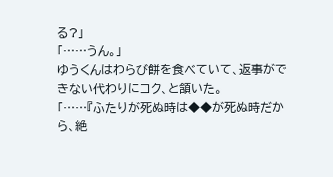る?」
「……うん。」
ゆうくんはわらび餅を食べていて、返事ができない代わりにコク、と頷いた。
「……『ふたりが死ぬ時は◆◆が死ぬ時だから、絶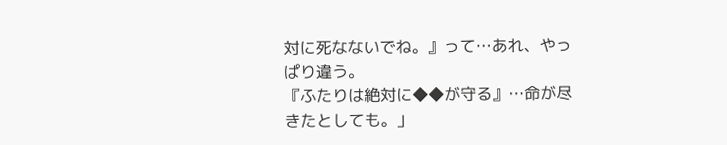対に死なないでね。』って…あれ、やっぱり違う。
『ふたりは絶対に◆◆が守る』…命が尽きたとしても。」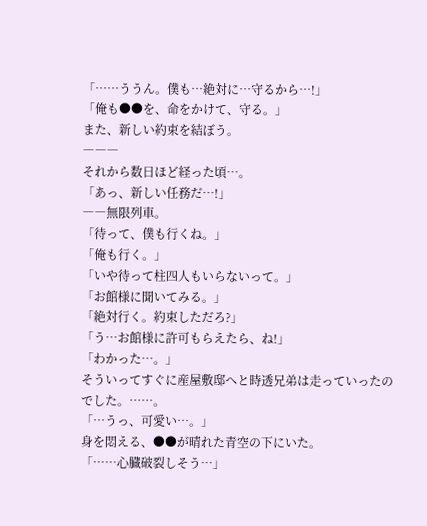「……ううん。僕も…絶対に…守るから…!」
「俺も●●を、命をかけて、守る。」
また、新しい約束を結ぼう。
―――
それから数日ほど経った頃…。
「あっ、新しい任務だ…!」
――無限列車。
「待って、僕も行くね。」
「俺も行く。」
「いや待って柱四人もいらないって。」
「お館様に聞いてみる。」
「絶対行く。約束しただろ?」
「う…お館様に許可もらえたら、ね!」
「わかった…。」
そういってすぐに産屋敷邸へと時透兄弟は走っていったのでした。……。
「…うっ、可愛い…。」
身を悶える、●●が晴れた青空の下にいた。
「……心臓破裂しそう…」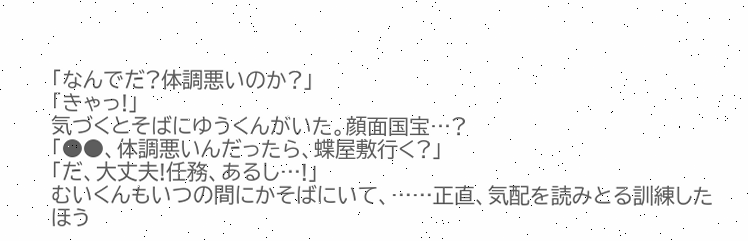「なんでだ?体調悪いのか?」
「きゃっ!」
気づくとそばにゆうくんがいた。顔面国宝…?
「●●、体調悪いんだったら、蝶屋敷行く?」
「だ、大丈夫!任務、あるし…!」
むいくんもいつの間にかそばにいて、……正直、気配を読みとる訓練したほう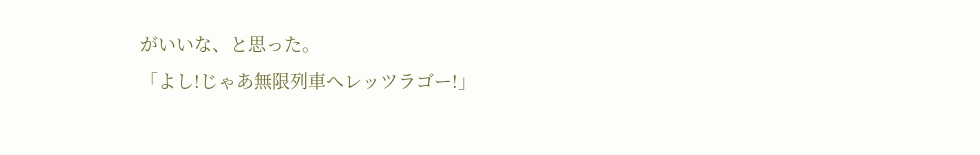がいいな、と思った。
「よし!じゃあ無限列車へレッツラゴー!」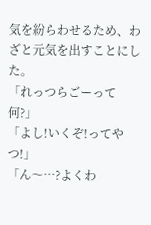気を紛らわせるため、わざと元気を出すことにした。
「れっつらごーって何?」
「よし!いくぞ!ってやつ!」
「ん〜…?よくわ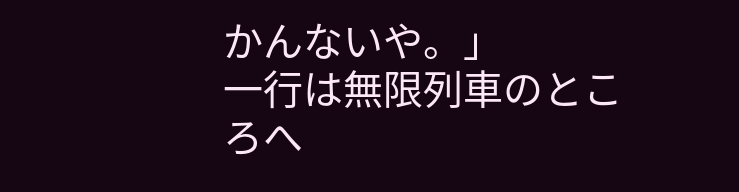かんないや。」
一行は無限列車のところへ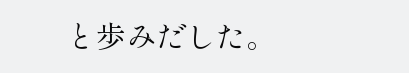と歩みだした。